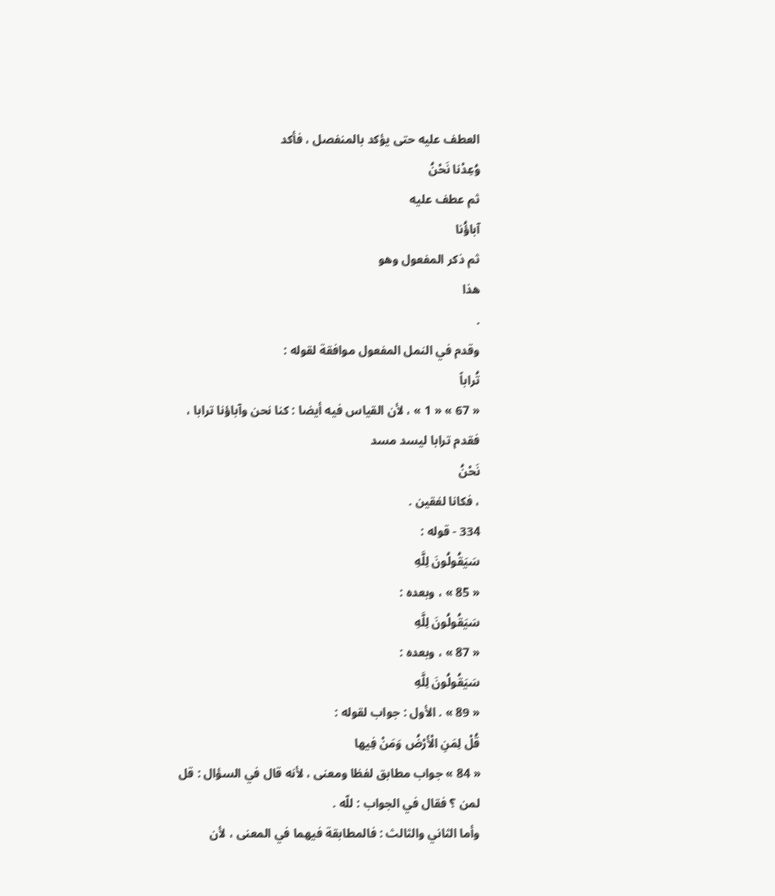العطف عليه حتى يؤكد بالمنفصل ، فأكد
وُعِدْنا نَحْنُ
ثم عطف عليه
آباؤُنا
ثم ذكر المفعول وهو
هذا
.
وقدم في النمل المفعول موافقة لقوله :
تُراباً
« 67 » « 1 » ، لأن القياس فيه أيضا : كنا نحن وآباؤنا ترابا ، فقدم ترابا ليسد مسد
نَحْنُ
، فكانا لفقين .
334 - قوله :
سَيَقُولُونَ لِلَّهِ
« 85 » ، وبعده :
سَيَقُولُونَ لِلَّهِ
« 87 » ، وبعده :
سَيَقُولُونَ لِلَّهِ
« 89 » . الأول : جواب لقوله :
قُلْ لِمَنِ الْأَرْضُ وَمَنْ فِيها
« 84 » جواب مطابق لفظا ومعنى ، لأنه قال في السؤال : قل لمن ؟ فقال في الجواب : للّه .
وأما الثاني والثالث : فالمطابقة فيهما في المعنى ، لأن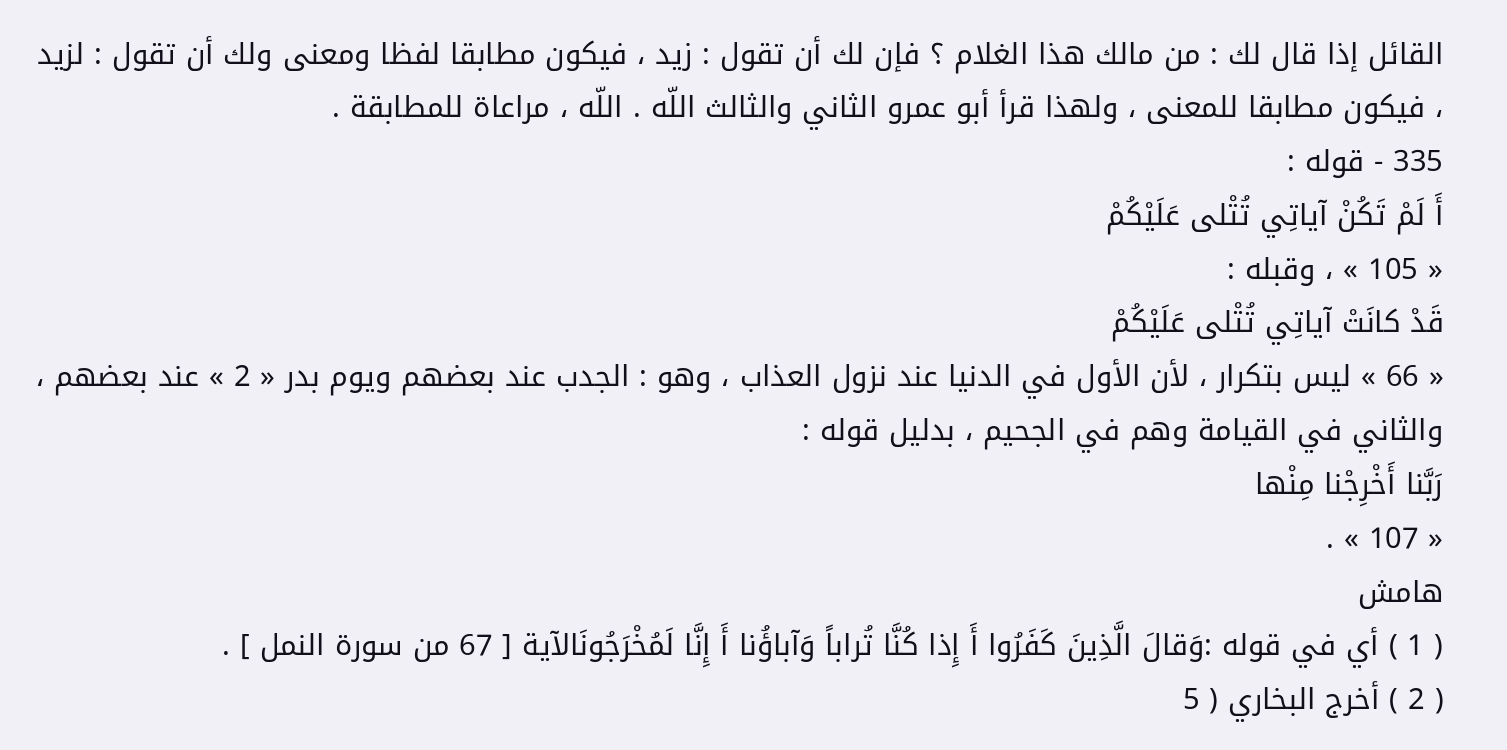القائل إذا قال لك : من مالك هذا الغلام ؟ فإن لك أن تقول : زيد ، فيكون مطابقا لفظا ومعنى ولك أن تقول : لزيد ، فيكون مطابقا للمعنى ، ولهذا قرأ أبو عمرو الثاني والثالث اللّه . اللّه ، مراعاة للمطابقة .
335 - قوله :
أَ لَمْ تَكُنْ آياتِي تُتْلى عَلَيْكُمْ
« 105 » ، وقبله :
قَدْ كانَتْ آياتِي تُتْلى عَلَيْكُمْ
« 66 » ليس بتكرار ، لأن الأول في الدنيا عند نزول العذاب ، وهو : الجدب عند بعضهم ويوم بدر « 2 » عند بعضهم ، والثاني في القيامة وهم في الجحيم ، بدليل قوله :
رَبَّنا أَخْرِجْنا مِنْها
« 107 » .
هامش
( 1 ) أي في قوله :وَقالَ الَّذِينَ كَفَرُوا أَ إِذا كُنَّا تُراباً وَآباؤُنا أَ إِنَّا لَمُخْرَجُونَالآية [ 67 من سورة النمل ] .
( 2 ) أخرج البخاري ( 5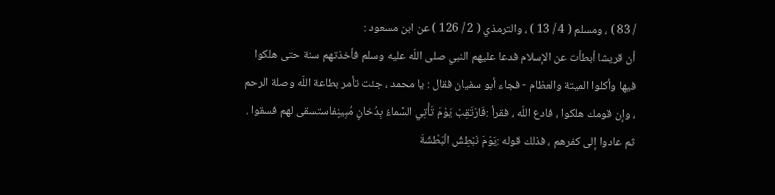/ 83 ) ، ومسلم ( 4 / 13 ) ، والترمذي ( 2 / 126 ) عن ابن مسعود :
أن قريشا أبطأت عن الإسلام فدعا عليهم النبي صلى اللّه عليه وسلم فأخذتهم سنة حتى هلكوا فيها وأكلوا الميتة والعظام - فجاء أبو سفيان فقال : يا محمد ، جئت تأمر بطاعة اللّه وصلة الرحم ، وإن قومك هلكوا ، فادع اللّه ، فقرأ :فَارْتَقِبْ يَوْمَ تَأْتِي السَّماءُ بِدُخانٍ مُبِينٍفاستسقى لهم فسقوا . ثم عادوا إلى كفرهم ، فذلك قوله :يَوْمَ نَبْطِشُ الْبَطْشَةَ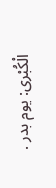الْكُبْرى: يوم بدر .